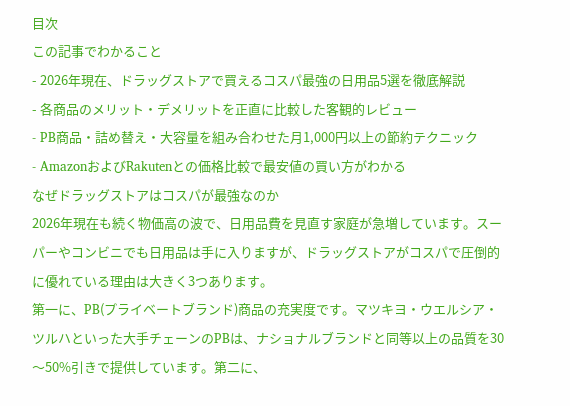目次
この記事でわかること
- 2026年現在、ドラッグストアで買えるコスパ最強の日用品5選を徹底解説
- 各商品のメリット・デメリットを正直に比較した客観的レビュー
- PB商品・詰め替え・大容量を組み合わせた月1,000円以上の節約テクニック
- AmazonおよびRakutenとの価格比較で最安値の買い方がわかる
なぜドラッグストアはコスパが最強なのか
2026年現在も続く物価高の波で、日用品費を見直す家庭が急増しています。スーパーやコンビニでも日用品は手に入りますが、ドラッグストアがコスパで圧倒的に優れている理由は大きく3つあります。
第一に、PB(プライベートブランド)商品の充実度です。マツキヨ・ウエルシア・ツルハといった大手チェーンのPBは、ナショナルブランドと同等以上の品質を30〜50%引きで提供しています。第二に、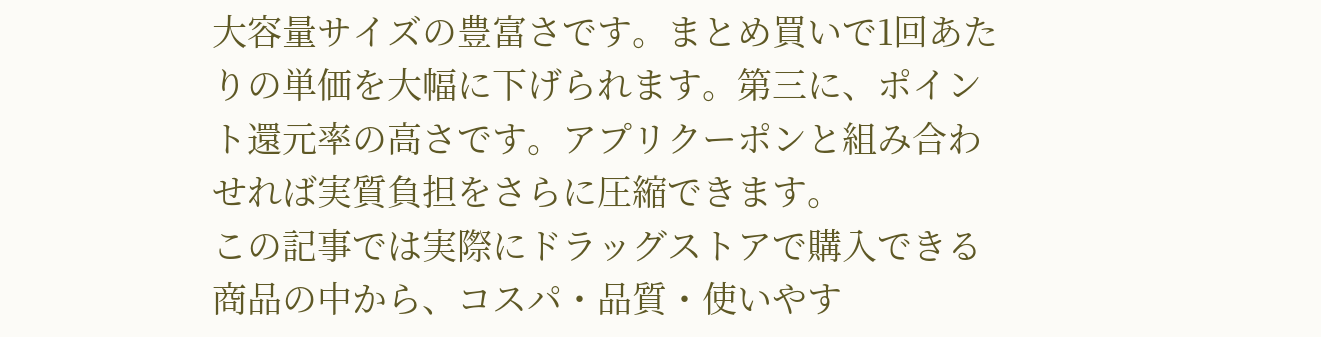大容量サイズの豊富さです。まとめ買いで1回あたりの単価を大幅に下げられます。第三に、ポイント還元率の高さです。アプリクーポンと組み合わせれば実質負担をさらに圧縮できます。
この記事では実際にドラッグストアで購入できる商品の中から、コスパ・品質・使いやす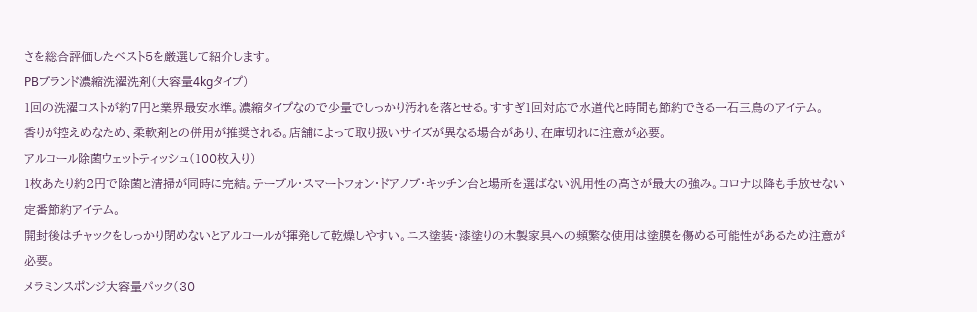さを総合評価したベスト5を厳選して紹介します。
PBブランド濃縮洗濯洗剤(大容量4kgタイプ)
1回の洗濯コストが約7円と業界最安水準。濃縮タイプなので少量でしっかり汚れを落とせる。すすぎ1回対応で水道代と時間も節約できる一石三鳥のアイテム。
香りが控えめなため、柔軟剤との併用が推奨される。店舗によって取り扱いサイズが異なる場合があり、在庫切れに注意が必要。
アルコール除菌ウェットティッシュ(100枚入り)
1枚あたり約2円で除菌と清掃が同時に完結。テーブル・スマートフォン・ドアノブ・キッチン台と場所を選ばない汎用性の高さが最大の強み。コロナ以降も手放せない定番節約アイテム。
開封後はチャックをしっかり閉めないとアルコールが揮発して乾燥しやすい。ニス塗装・漆塗りの木製家具への頻繁な使用は塗膜を傷める可能性があるため注意が必要。
メラミンスポンジ大容量パック(30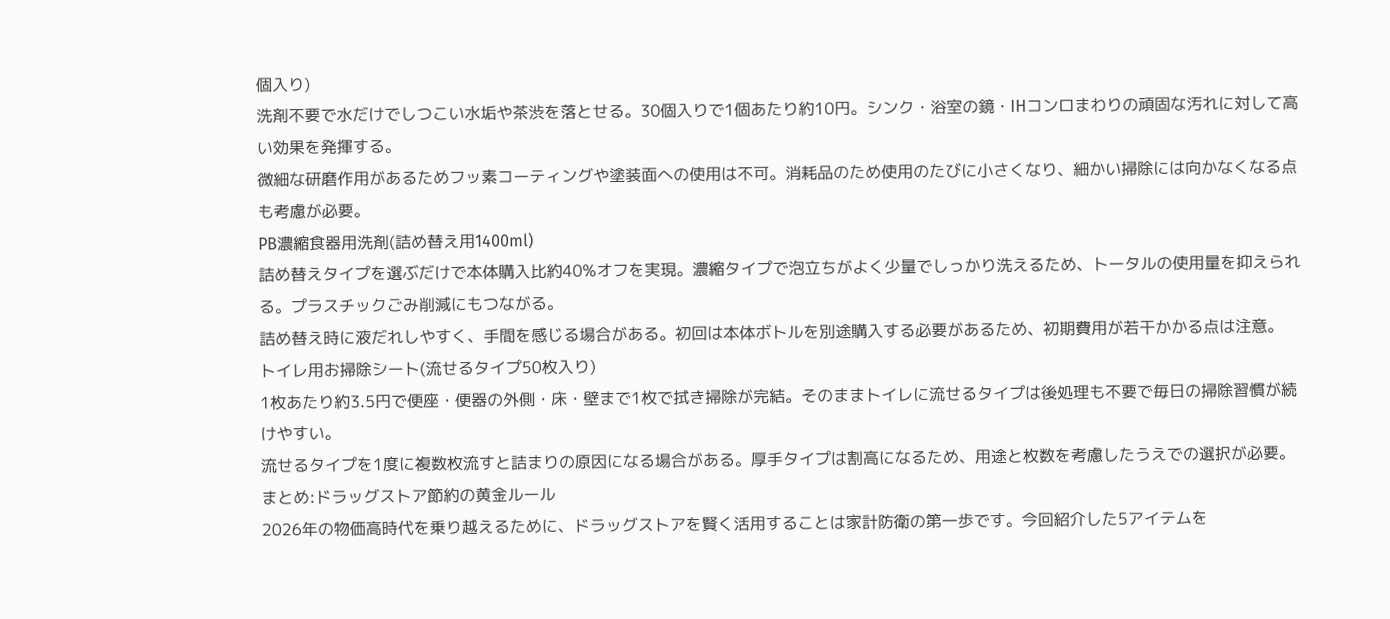個入り)
洗剤不要で水だけでしつこい水垢や茶渋を落とせる。30個入りで1個あたり約10円。シンク・浴室の鏡・IHコンロまわりの頑固な汚れに対して高い効果を発揮する。
微細な研磨作用があるためフッ素コーティングや塗装面への使用は不可。消耗品のため使用のたびに小さくなり、細かい掃除には向かなくなる点も考慮が必要。
PB濃縮食器用洗剤(詰め替え用1400ml)
詰め替えタイプを選ぶだけで本体購入比約40%オフを実現。濃縮タイプで泡立ちがよく少量でしっかり洗えるため、トータルの使用量を抑えられる。プラスチックごみ削減にもつながる。
詰め替え時に液だれしやすく、手間を感じる場合がある。初回は本体ボトルを別途購入する必要があるため、初期費用が若干かかる点は注意。
トイレ用お掃除シート(流せるタイプ50枚入り)
1枚あたり約3.5円で便座・便器の外側・床・壁まで1枚で拭き掃除が完結。そのままトイレに流せるタイプは後処理も不要で毎日の掃除習慣が続けやすい。
流せるタイプを1度に複数枚流すと詰まりの原因になる場合がある。厚手タイプは割高になるため、用途と枚数を考慮したうえでの選択が必要。
まとめ:ドラッグストア節約の黄金ルール
2026年の物価高時代を乗り越えるために、ドラッグストアを賢く活用することは家計防衛の第一歩です。今回紹介した5アイテムを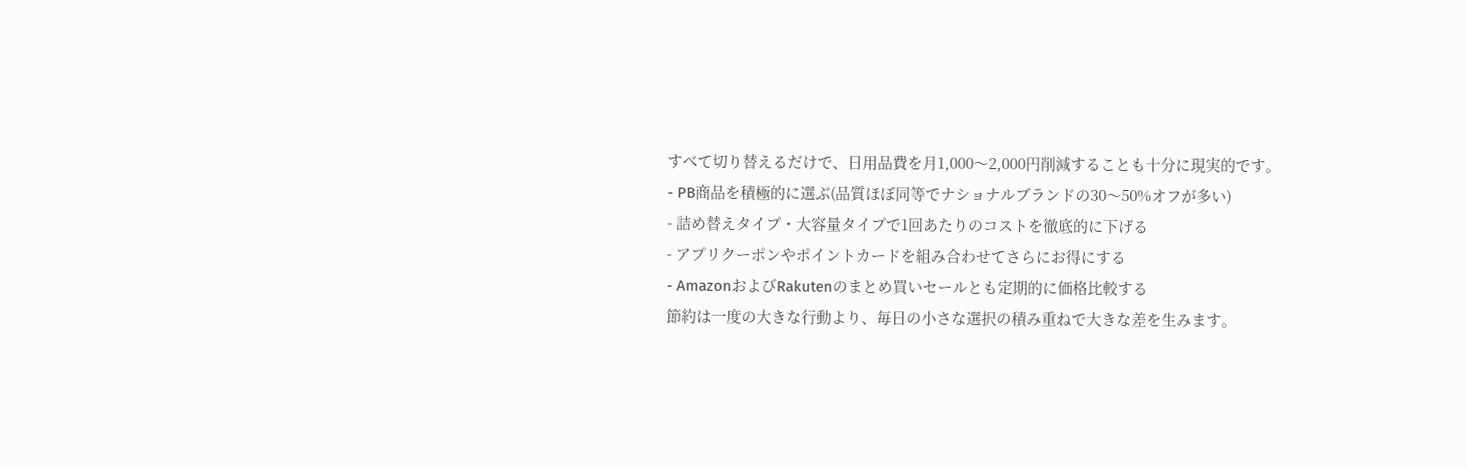すべて切り替えるだけで、日用品費を月1,000〜2,000円削減することも十分に現実的です。
- PB商品を積極的に選ぶ(品質ほぼ同等でナショナルブランドの30〜50%オフが多い)
- 詰め替えタイプ・大容量タイプで1回あたりのコストを徹底的に下げる
- アプリクーポンやポイントカードを組み合わせてさらにお得にする
- AmazonおよびRakutenのまとめ買いセールとも定期的に価格比較する
節約は一度の大きな行動より、毎日の小さな選択の積み重ねで大きな差を生みます。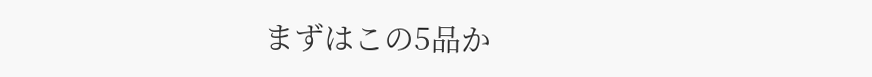まずはこの5品か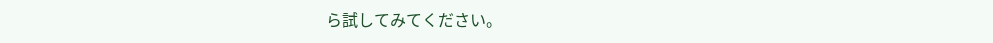ら試してみてください。